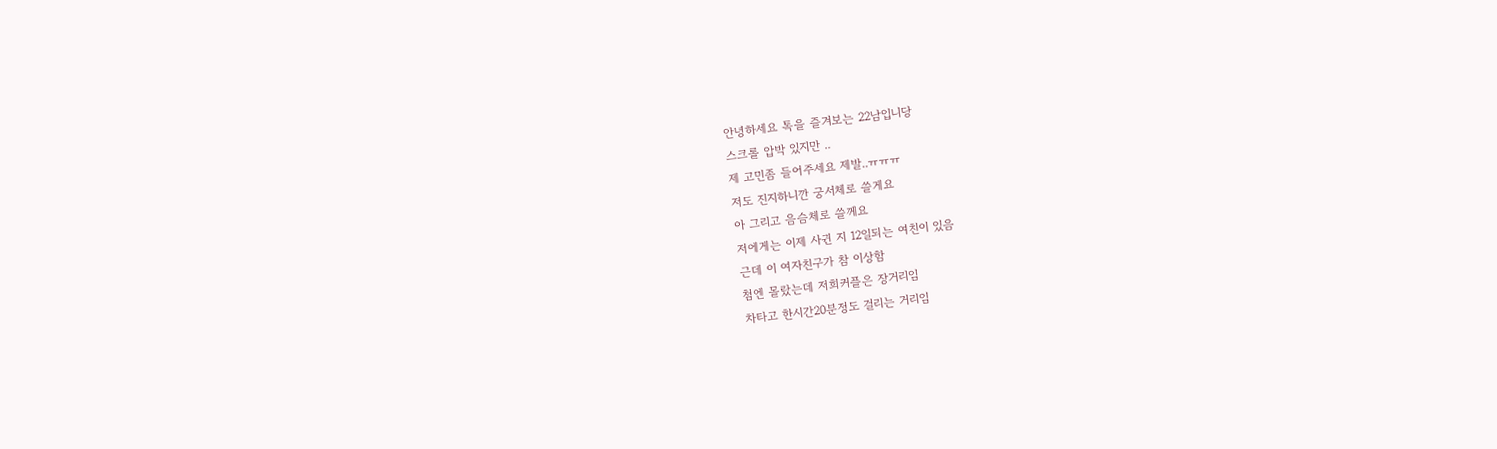안녕하세요 톡을 즐겨보는 22남입니당
스크롤 압박 있지만 ..
제 고민좀 들어주세요 제발..ㅠㅠㅠ
저도 진지하니깐 궁서체로 쓸게요
아 그리고 음슴체로 쓸께요
저에게는 이제 사귄 지 12일되는 여친이 있음
근데 이 여자친구가 참 이상함
첨엔 몰랐는데 저희커플은 장거리임
차타고 한시간20분정도 걸리는 거리임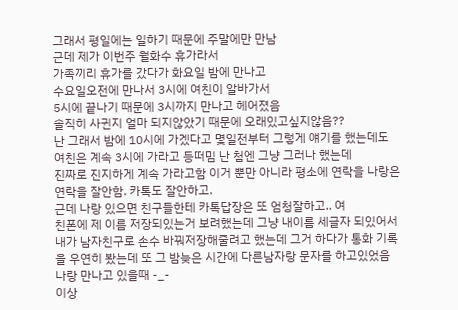그래서 평일에는 일하기 때문에 주말에만 만남
근데 제가 이번주 월화수 휴가라서
가족끼리 휴가를 갔다가 화요일 밤에 만나고
수요일오전에 만나서 3시에 여친이 알바가서
5시에 끝나기 때문에 3시까지 만나고 헤어졌음
솔직히 사귄지 얼마 되지않았기 때문에 오래있고싶지않음??
난 그래서 밤에 10시에 가겠다고 몇일전부터 그렇게 얘기를 했는데도
여친은 계속 3시에 가라고 등떠밈 난 첨엔 그냥 그러나 했는데
진짜로 진지하게 계속 가라고함 이거 뿐만 아니라 평소에 연락을 나랑은 연락을 잘안함. 카톡도 잘안하고.
근데 나랑 있으면 친구들한테 카톡답장은 또 엄청잘하고.. 여
친폰에 제 이름 저장되있는거 보려했는데 그냥 내이름 세글자 되있어서 내가 남자친구로 손수 바꿔저장해줄려고 했는데 그거 하다가 통화 기록을 우연히 봤는데 또 그 밤늦은 시간에 다른남자랑 문자를 하고있었음 나랑 만나고 있을때 -_-
이상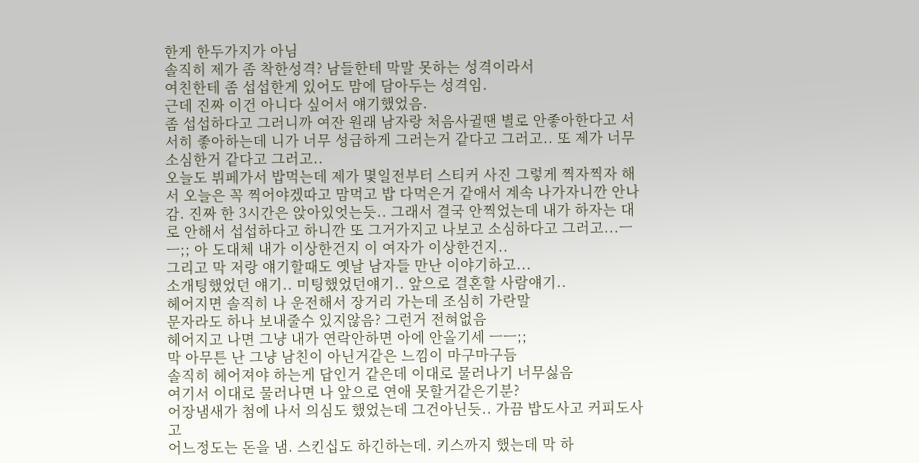한게 한두가지가 아님
솔직히 제가 좀 착한성격? 남들한테 막말 못하는 성격이라서
여친한테 좀 섭섭한게 있어도 맘에 담아두는 성격임.
근데 진짜 이건 아니다 싶어서 얘기했었음.
좀 섭섭하다고 그러니까 여잔 원래 남자랑 처음사귈땐 별로 안좋아한다고 서서히 좋아하는데 니가 너무 성급하게 그러는거 같다고 그러고.. 또 제가 너무 소심한거 같다고 그러고..
오늘도 뷔페가서 밥먹는데 제가 몇일전부터 스티커 사진 그렇게 찍자찍자 해서 오늘은 꼭 찍어야겠따고 맘먹고 밥 다먹은거 같애서 계속 나가자니깐 안나감. 진짜 한 3시간은 앉아있엇는듯.. 그래서 결국 안찍었는데 내가 하자는 대로 안해서 섭섭하다고 하니깐 또 그거가지고 나보고 소심하다고 그러고...ㅡㅡ;; 아 도대체 내가 이상한건지 이 여자가 이상한건지..
그리고 막 저랑 얘기할때도 옛날 남자들 만난 이야기하고...
소개팅했었던 얘기.. 미팅했었던얘기.. 앞으로 결혼할 사람얘기..
헤어지면 솔직히 나 운전해서 장거리 가는데 조심히 가란말
문자라도 하나 보내줄수 있지않음? 그런거 전혀없음
헤어지고 나면 그냥 내가 연락안하면 아에 안올기세 ㅡㅡ;;
막 아무튼 난 그냥 남친이 아닌거같은 느낌이 마구마구듬
솔직히 헤어져야 하는게 답인거 같은데 이대로 물러나기 너무싫음
여기서 이대로 물러나면 나 앞으로 연애 못할거같은기분?
어장냄새가 첨에 나서 의심도 했었는데 그건아닌듯.. 가끔 밥도사고 커피도사고
어느정도는 돈을 냄. 스킨십도 하긴하는데. 키스까지 했는데 막 하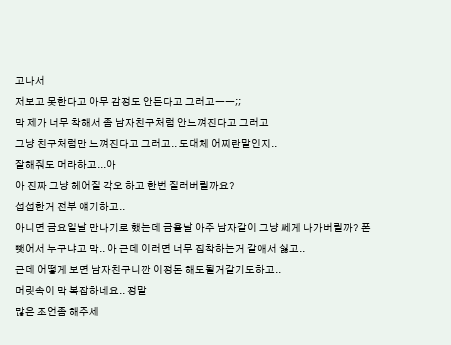고나서
저보고 못한다고 아무 감정도 안든다고 그러고ㅡㅡ;;
막 제가 너무 착해서 좀 남자친구처럼 안느껴진다고 그러고
그냥 친구처럼만 느껴진다고 그러고.. 도대체 어찌란말인지..
잘해줘도 머라하고...아
아 진짜 그냥 헤어질 각오 하고 한번 질러버릴까요?
섭섭한거 전부 얘기하고..
아니면 금요일날 만나기로 했는데 금욜날 아주 남자같이 그냥 쎄게 나가버릴까? 폰뺏어서 누구냐고 막.. 아 근데 이러면 너무 집착하는거 같애서 싫고..
근데 어떻게 보면 남자친구니깐 이정돈 해도될거같기도하고..
머릿속이 막 복잡하네요.. 정말
많은 조언좀 해주세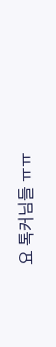요 톡커님들 ㅠㅠ